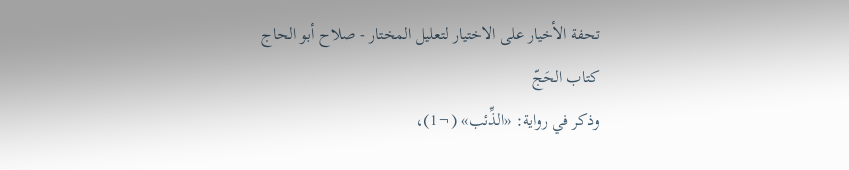تحفة الأخيار على الاختيار لتعليل المختار - صلاح أبو الحاج
كتاب الحَجّ
وذكر في رواية: «الذِّئب» (¬1)،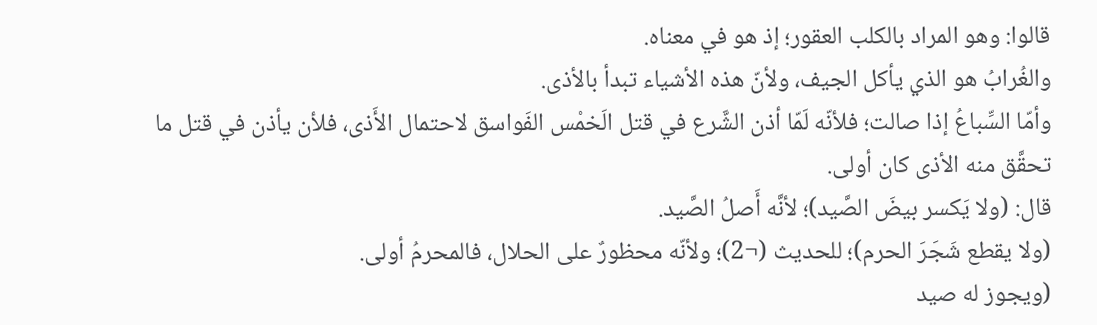قالوا: وهو المراد بالكلب العقور؛ إذ هو في معناه.
والغُرابُ هو الذي يأكل الجيف، ولأنّ هذه الأشياء تبدأ بالأذى.
وأمّا السِّباعُ إذا صالت؛ فلأنّه لَمّا أذن الشَّرع في قتل الَخمْس الفَواسق لاحتمال الأَذى، فلأن يأذن في قتل ما تحقَّق منه الأذى كان أولى.
قال: (ولا يَكسر بيضَ الصَّيد)؛ لأنَّه أَصلُ الصَّيد.
(ولا يقطع شَجَرَ الحرم)؛ للحديث (¬2)؛ ولأنّه محظورٌ على الحلال، فالمحرمُ أولى.
(ويجوز له صيد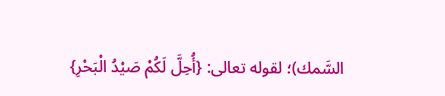السَّمك)؛ لقوله تعالى: {أُحِلَّ لَكُمْ صَيْدُ الْبَحْرِ}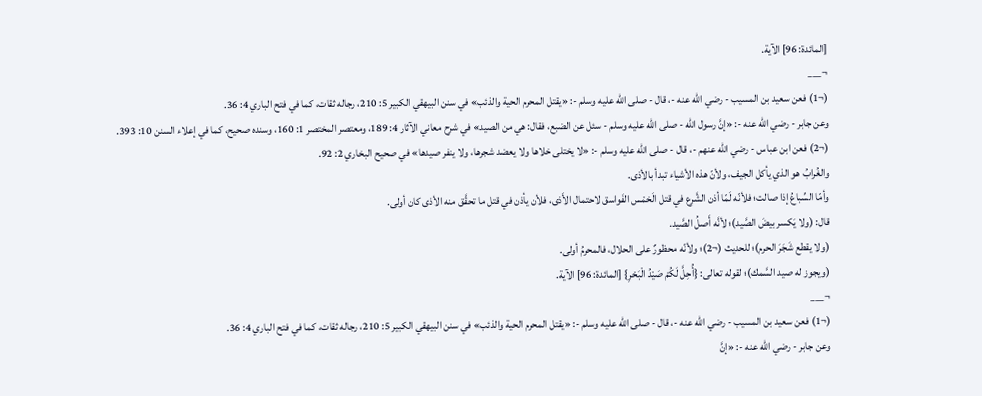[المائدة: 96] الآية.
¬___
(¬1) فعن سعيد بن المسيب - رضي الله عنه -، قال - صلى الله عليه وسلم -: «يقتل المحرم الحية والذئب» في سنن البيهقي الكبير 5: 210، رجاله ثقات، كما في فتح الباري 4: 36.
وعن جابر - رضي الله عنه -: «إنَّ رسول الله - صلى الله عليه وسلم - سئل عن الضبع، فقال: هي من الصيد» في شرح معاني الآثار 4: 189، ومعتصر المختصر 1: 160، وسنده صحيح، كما في إعلاء السنن 10: 393.
(¬2) فعن ابن عباس - رضي الله عنهم -، قال - صلى الله عليه وسلم -: «لا يختلى خلاها ولا يعضد شجرها، ولا ينفر صيدها» في صحيح البخاري 2: 92.
والغُرابُ هو الذي يأكل الجيف، ولأنّ هذه الأشياء تبدأ بالأذى.
وأمّا السِّباعُ إذا صالت؛ فلأنّه لَمّا أذن الشَّرع في قتل الَخمْس الفَواسق لاحتمال الأَذى، فلأن يأذن في قتل ما تحقَّق منه الأذى كان أولى.
قال: (ولا يَكسر بيضَ الصَّيد)؛ لأنَّه أَصلُ الصَّيد.
(ولا يقطع شَجَرَ الحرم)؛ للحديث (¬2)؛ ولأنّه محظورٌ على الحلال، فالمحرمُ أولى.
(ويجوز له صيد السَّمك)؛ لقوله تعالى: {أُحِلَّ لَكُمْ صَيْدُ الْبَحْرِ} [المائدة: 96] الآية.
¬___
(¬1) فعن سعيد بن المسيب - رضي الله عنه -، قال - صلى الله عليه وسلم -: «يقتل المحرم الحية والذئب» في سنن البيهقي الكبير 5: 210، رجاله ثقات، كما في فتح الباري 4: 36.
وعن جابر - رضي الله عنه -: «إنَّ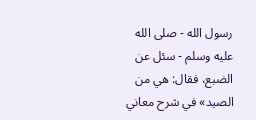رسول الله - صلى الله عليه وسلم - سئل عن الضبع، فقال: هي من الصيد» في شرح معاني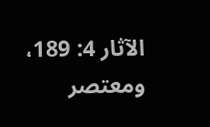الآثار 4: 189، ومعتصر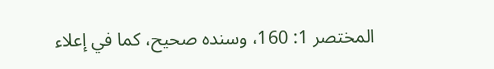المختصر 1: 160، وسنده صحيح، كما في إعلاء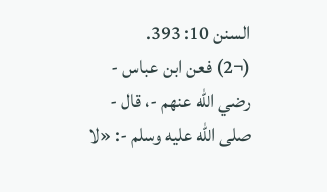السنن 10: 393.
(¬2) فعن ابن عباس - رضي الله عنهم -، قال - صلى الله عليه وسلم -: «لا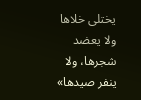يختلى خلاها ولا يعضد شجرها، ولا ينفر صيدها»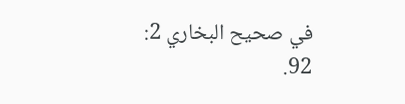في صحيح البخاري 2: 92.